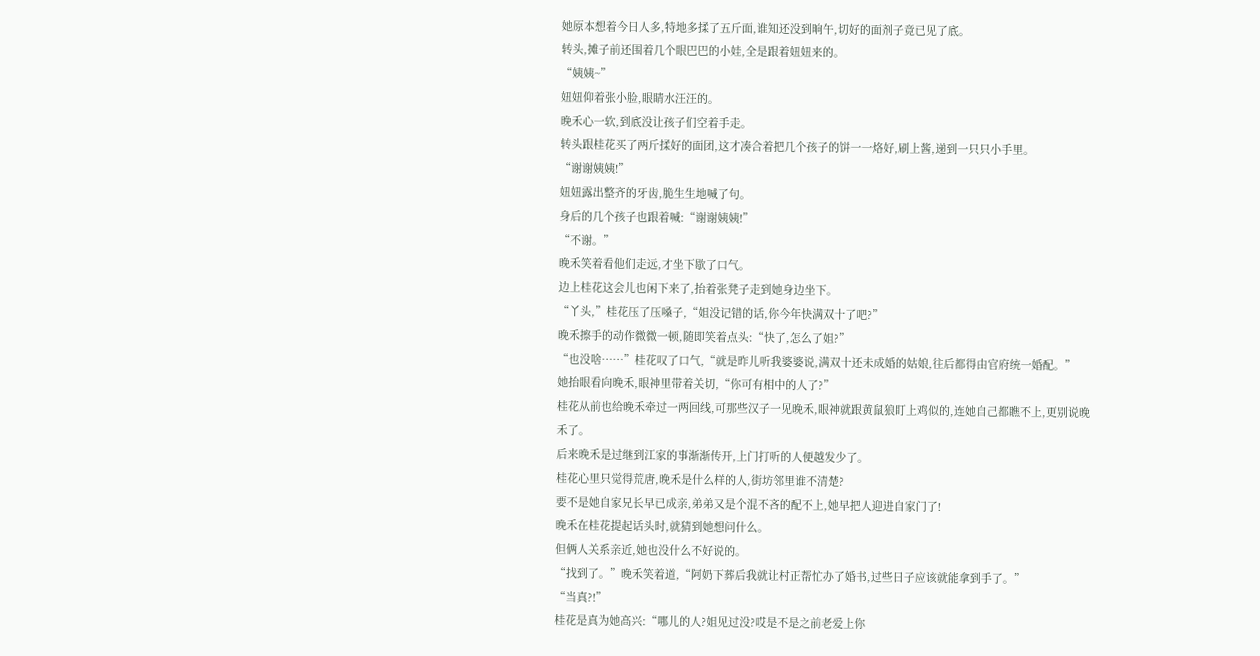她原本想着今日人多,特地多揉了五斤面,谁知还没到晌午,切好的面剂子竟已见了底。
转头,摊子前还围着几个眼巴巴的小娃,全是跟着妞妞来的。
“姨姨~”
妞妞仰着张小脸,眼睛水汪汪的。
晚禾心一软,到底没让孩子们空着手走。
转头跟桂花买了两斤揉好的面团,这才凑合着把几个孩子的饼一一烙好,刷上酱,递到一只只小手里。
“谢谢姨姨!”
妞妞露出整齐的牙齿,脆生生地喊了句。
身后的几个孩子也跟着喊:“谢谢姨姨!”
“不谢。”
晚禾笑着看他们走远,才坐下歇了口气。
边上桂花这会儿也闲下来了,抬着张凳子走到她身边坐下。
“丫头,”桂花压了压嗓子,“姐没记错的话,你今年快满双十了吧?”
晚禾擦手的动作微微一顿,随即笑着点头:“快了,怎么了姐?”
“也没啥……”桂花叹了口气,“就是昨儿听我婆婆说,满双十还未成婚的姑娘,往后都得由官府统一婚配。”
她抬眼看向晚禾,眼神里带着关切,“你可有相中的人了?”
桂花从前也给晚禾牵过一两回线,可那些汉子一见晚禾,眼神就跟黄鼠狼盯上鸡似的,连她自己都瞧不上,更别说晚禾了。
后来晚禾是过继到江家的事渐渐传开,上门打听的人便越发少了。
桂花心里只觉得荒唐,晚禾是什么样的人,街坊邻里谁不清楚?
要不是她自家兄长早已成亲,弟弟又是个混不吝的配不上,她早把人迎进自家门了!
晚禾在桂花提起话头时,就猜到她想问什么。
但俩人关系亲近,她也没什么不好说的。
“找到了。”晚禾笑着道,“阿奶下葬后我就让村正帮忙办了婚书,过些日子应该就能拿到手了。”
“当真?!”
桂花是真为她高兴:“哪儿的人?姐见过没?哎是不是之前老爱上你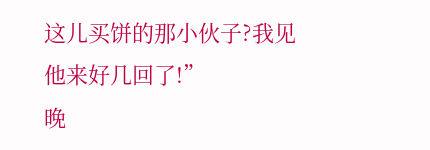这儿买饼的那小伙子?我见他来好几回了!”
晚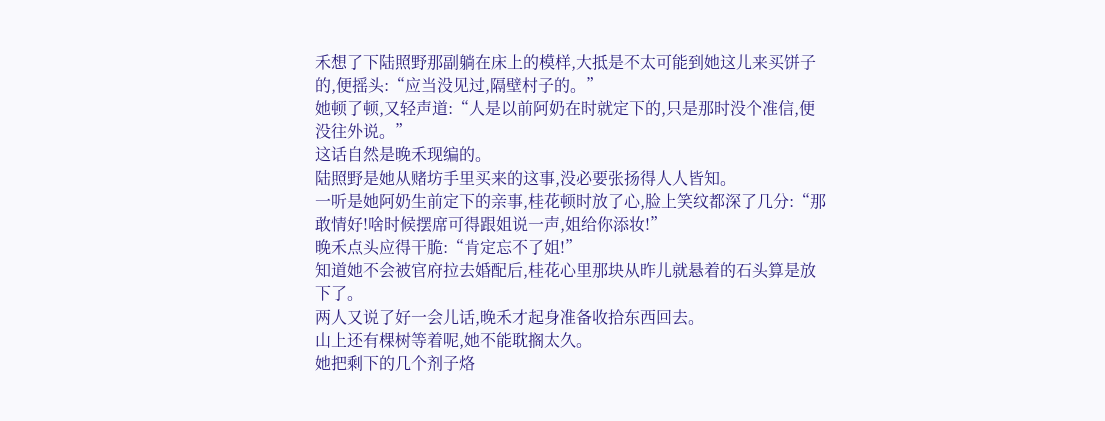禾想了下陆照野那副躺在床上的模样,大抵是不太可能到她这儿来买饼子的,便摇头:“应当没见过,隔壁村子的。”
她顿了顿,又轻声道:“人是以前阿奶在时就定下的,只是那时没个准信,便没往外说。”
这话自然是晚禾现编的。
陆照野是她从赌坊手里买来的这事,没必要张扬得人人皆知。
一听是她阿奶生前定下的亲事,桂花顿时放了心,脸上笑纹都深了几分:“那敢情好!啥时候摆席可得跟姐说一声,姐给你添妆!”
晚禾点头应得干脆:“肯定忘不了姐!”
知道她不会被官府拉去婚配后,桂花心里那块从昨儿就悬着的石头算是放下了。
两人又说了好一会儿话,晚禾才起身准备收拾东西回去。
山上还有棵树等着呢,她不能耽搁太久。
她把剩下的几个剂子烙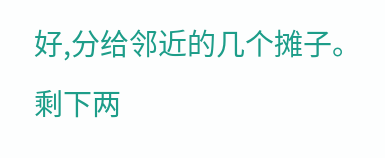好,分给邻近的几个摊子。
剩下两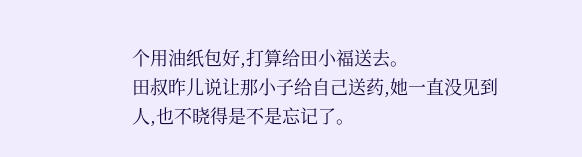个用油纸包好,打算给田小福送去。
田叔昨儿说让那小子给自己送药,她一直没见到人,也不晓得是不是忘记了。